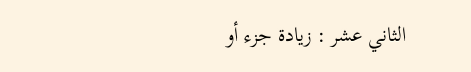الثاني عشر : زيادة جزء أو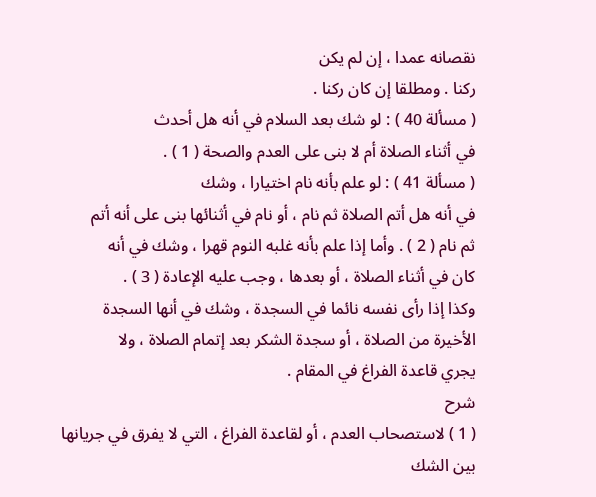نقصانه عمدا ، إن لم يكن
ركنا . ومطلقا إن كان ركنا .
( مسألة 40 ) : لو شك بعد السلام في أنه هل أحدث
في أثناء الصلاة أم لا بنى على العدم والصحة ( 1 ) .
( مسألة 41 ) : لو علم بأنه نام اختيارا ، وشك
في أنه هل أتم الصلاة ثم نام ، أو نام في أثنائها بنى على أنه أتم
ثم نام ( 2 ) . وأما إذا علم بأنه غلبه النوم قهرا ، وشك في أنه
كان في أثناء الصلاة ، أو بعدها ، وجب عليه الإعادة ( 3 ) .
وكذا إذا رأى نفسه نائما في السجدة ، وشك في أنها السجدة
الأخيرة من الصلاة ، أو سجدة الشكر بعد إتمام الصلاة ، ولا
يجري قاعدة الفراغ في المقام .
شرح
( 1 ) لاستصحاب العدم ، أو لقاعدة الفراغ ، التي لا يفرق في جريانها
بين الشك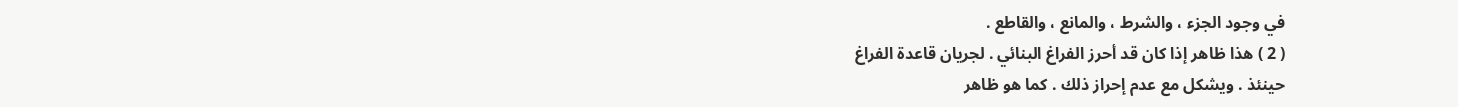في وجود الجزء ، والشرط ، والمانع ، والقاطع .
( 2 ) هذا ظاهر إذا كان قد أحرز الفراغ البنائي . لجريان قاعدة الفراغ
حينئذ . ويشكل مع عدم إحراز ذلك . كما هو ظاهر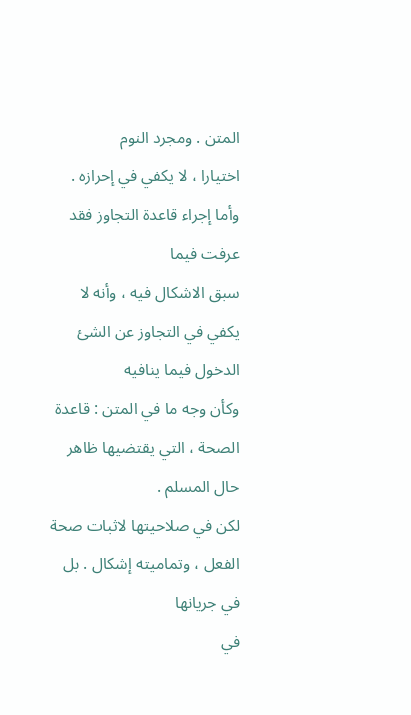المتن . ومجرد النوم
اختيارا ، لا يكفي في إحرازه . وأما إجراء قاعدة التجاوز فقد عرفت فيما
سبق الاشكال فيه ، وأنه لا يكفي في التجاوز عن الشئ الدخول فيما ينافيه
وكأن وجه ما في المتن : قاعدة الصحة ، التي يقتضيها ظاهر حال المسلم .
لكن في صلاحيتها لاثبات صحة الفعل ، وتماميته إشكال . بل في جريانها
في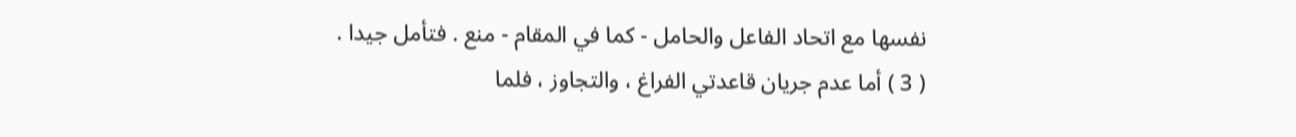نفسها مع اتحاد الفاعل والحامل - كما في المقام - منع . فتأمل جيدا .
( 3 ) أما عدم جريان قاعدتي الفراغ ، والتجاوز ، فلما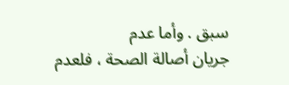سبق . وأما عدم
جريان أصالة الصحة ، فلعدم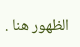الظهور هنا .